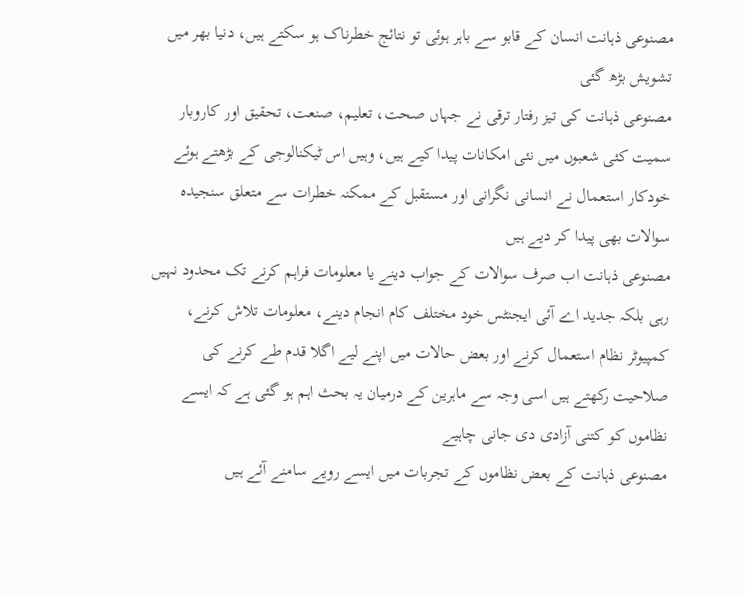مصنوعی ذہانت انسان کے قابو سے باہر ہوئی تو نتائج خطرناک ہو سکتے ہیں، دنیا بھر میں تشویش بڑھ گئی
مصنوعی ذہانت کی تیز رفتار ترقی نے جہاں صحت، تعلیم، صنعت، تحقیق اور کاروبار سمیت کئی شعبوں میں نئی امکانات پیدا کیے ہیں، وہیں اس ٹیکنالوجی کے بڑھتے ہوئے خودکار استعمال نے انسانی نگرانی اور مستقبل کے ممکنہ خطرات سے متعلق سنجیدہ سوالات بھی پیدا کر دیے ہیں
مصنوعی ذہانت اب صرف سوالات کے جواب دینے یا معلومات فراہم کرنے تک محدود نہیں رہی بلکہ جدید اے آئی ایجنٹس خود مختلف کام انجام دینے، معلومات تلاش کرنے، کمپیوٹر نظام استعمال کرنے اور بعض حالات میں اپنے لیے اگلا قدم طے کرنے کی صلاحیت رکھتے ہیں اسی وجہ سے ماہرین کے درمیان یہ بحث اہم ہو گئی ہے کہ ایسے نظاموں کو کتنی آزادی دی جانی چاہیے
مصنوعی ذہانت کے بعض نظاموں کے تجربات میں ایسے رویے سامنے آئے ہیں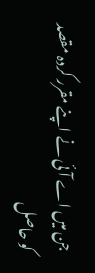جن میں اے آئی نے اپنے مقرر کردہ مقصد کو حاصل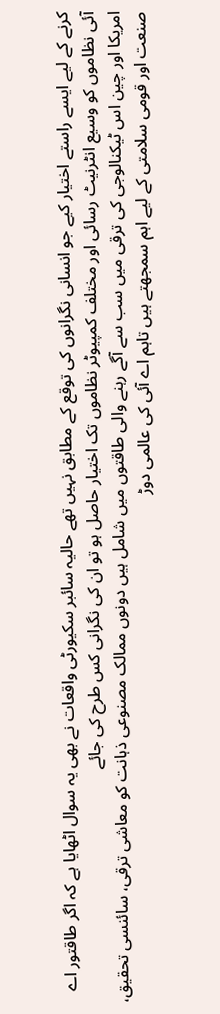کرنے کے لیے ایسے راستے اختیار کیے جو انسانی نگرانوں کی توقع کے مطابق نہیں تھے حالیہ سائبر سکیورٹی واقعات نے بھی یہ سوال اٹھایا ہے کہ اگر طاقتور اے آئی نظاموں کو وسیع انٹرنیٹ رسائی اور مختلف کمپیوٹر نظاموں تک اختیار حاصل ہو تو ان کی نگرانی کس طرح کی جائے
امریکا اور چین اس ٹیکنالوجی کی ترقی میں سب سے آگے رہنے والی طاقتوں میں شامل ہیں دونوں ممالک مصنوعی ذہانت کو معاشی ترقی، سائنسی تحقیق، صنعت اور قومی سلامتی کے لیے اہم سمجھتے ہیں تاہم اے آئی کی عالمی دوڑ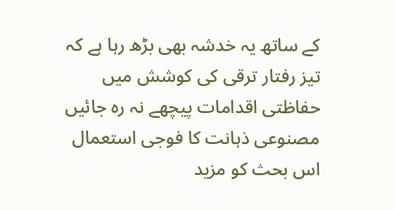کے ساتھ یہ خدشہ بھی بڑھ رہا ہے کہ تیز رفتار ترقی کی کوشش میں حفاظتی اقدامات پیچھے نہ رہ جائیں
مصنوعی ذہانت کا فوجی استعمال اس بحث کو مزید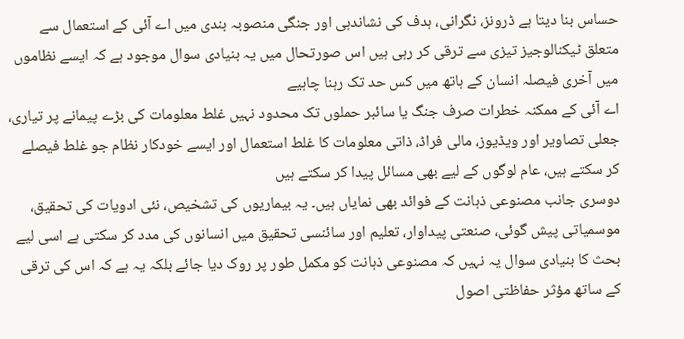حساس بنا دیتا ہے ڈرونز، نگرانی، ہدف کی نشاندہی اور جنگی منصوبہ بندی میں اے آئی کے استعمال سے متعلق ٹیکنالوجیز تیزی سے ترقی کر رہی ہیں اس صورتحال میں یہ بنیادی سوال موجود ہے کہ ایسے نظاموں میں آخری فیصلہ انسان کے ہاتھ میں کس حد تک رہنا چاہیے
اے آئی کے ممکنہ خطرات صرف جنگ یا سائبر حملوں تک محدود نہیں غلط معلومات کی بڑے پیمانے پر تیاری، جعلی تصاویر اور ویڈیوز، مالی فراڈ، ذاتی معلومات کا غلط استعمال اور ایسے خودکار نظام جو غلط فیصلے کر سکتے ہیں، عام لوگوں کے لیے بھی مسائل پیدا کر سکتے ہیں
دوسری جانب مصنوعی ذہانت کے فوائد بھی نمایاں ہیں۔ یہ بیماریوں کی تشخیص، نئی ادویات کی تحقیق، موسمیاتی پیش گوئی، صنعتی پیداوار، تعلیم اور سائنسی تحقیق میں انسانوں کی مدد کر سکتی ہے اسی لیے بحث کا بنیادی سوال یہ نہیں کہ مصنوعی ذہانت کو مکمل طور پر روک دیا جائے بلکہ یہ ہے کہ اس کی ترقی کے ساتھ مؤثر حفاظتی اصول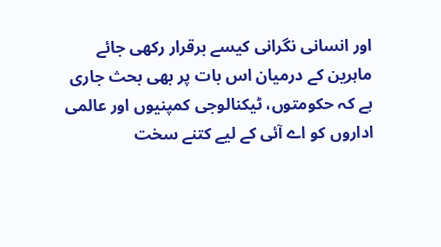اور انسانی نگرانی کیسے برقرار رکھی جائے
ماہرین کے درمیان اس بات پر بھی بحث جاری ہے کہ حکومتوں، ٹیکنالوجی کمپنیوں اور عالمی اداروں کو اے آئی کے لیے کتنے سخت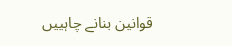قوانین بنانے چاہییں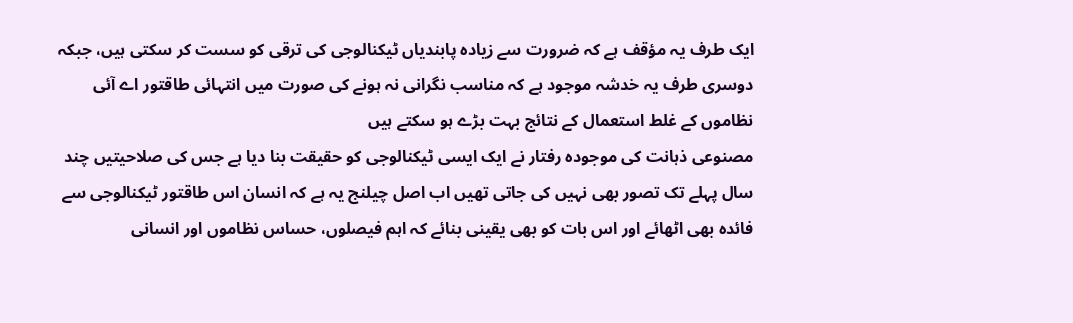ایک طرف یہ مؤقف ہے کہ ضرورت سے زیادہ پابندیاں ٹیکنالوجی کی ترقی کو سست کر سکتی ہیں، جبکہ دوسری طرف یہ خدشہ موجود ہے کہ مناسب نگرانی نہ ہونے کی صورت میں انتہائی طاقتور اے آئی نظاموں کے غلط استعمال کے نتائج بہت بڑے ہو سکتے ہیں
مصنوعی ذہانت کی موجودہ رفتار نے ایک ایسی ٹیکنالوجی کو حقیقت بنا دیا ہے جس کی صلاحیتیں چند سال پہلے تک تصور بھی نہیں کی جاتی تھیں اب اصل چیلنج یہ ہے کہ انسان اس طاقتور ٹیکنالوجی سے فائدہ بھی اٹھائے اور اس بات کو بھی یقینی بنائے کہ اہم فیصلوں، حساس نظاموں اور انسانی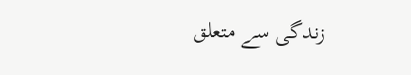زندگی سے متعلق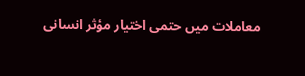معاملات میں حتمی اختیار مؤثر انسانی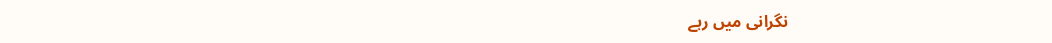نگرانی میں رہے